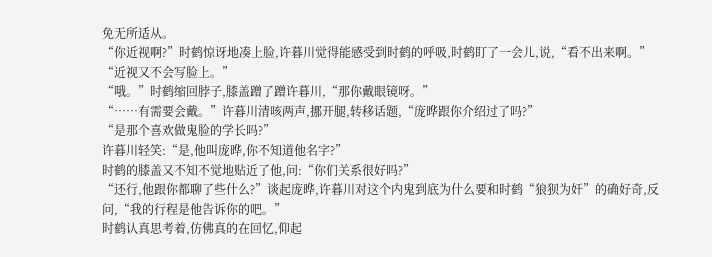免无所适从。
“你近视啊?”时鹤惊讶地凑上脸,许暮川觉得能感受到时鹤的呼吸,时鹤盯了一会儿,说,“看不出来啊。”
“近视又不会写脸上。”
“哦。”时鹤缩回脖子,膝盖蹭了蹭许暮川,“那你戴眼镜呀。”
“……有需要会戴。”许暮川清咳两声,挪开腿,转移话题,“庞晔跟你介绍过了吗?”
“是那个喜欢做鬼脸的学长吗?”
许暮川轻笑:“是,他叫庞晔,你不知道他名字?”
时鹤的膝盖又不知不觉地贴近了他,问:“你们关系很好吗?”
“还行,他跟你都聊了些什么?”谈起庞晔,许暮川对这个内鬼到底为什么要和时鹤“狼狈为奸”的确好奇,反问,“我的行程是他告诉你的吧。”
时鹤认真思考着,仿佛真的在回忆,仰起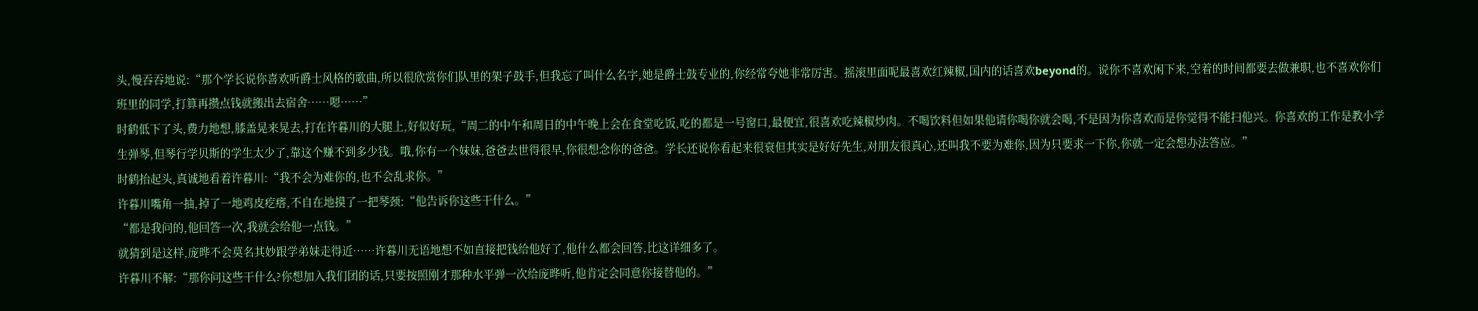头,慢吞吞地说:“那个学长说你喜欢听爵士风格的歌曲,所以很欣赏你们队里的架子鼓手,但我忘了叫什么名字,她是爵士鼓专业的,你经常夸她非常厉害。摇滚里面呢最喜欢红辣椒,国内的话喜欢beyond的。说你不喜欢闲下来,空着的时间都要去做兼职,也不喜欢你们班里的同学,打算再攒点钱就搬出去宿舍……嗯……”
时鹤低下了头,费力地想,膝盖晃来晃去,打在许暮川的大腿上,好似好玩,“周二的中午和周日的中午晚上会在食堂吃饭,吃的都是一号窗口,最便宜,很喜欢吃辣椒炒肉。不喝饮料但如果他请你喝你就会喝,不是因为你喜欢而是你觉得不能扫他兴。你喜欢的工作是教小学生弹琴,但琴行学贝斯的学生太少了,靠这个赚不到多少钱。哦,你有一个妹妹,爸爸去世得很早,你很想念你的爸爸。学长还说你看起来很衰但其实是好好先生,对朋友很真心,还叫我不要为难你,因为只要求一下你,你就一定会想办法答应。”
时鹤抬起头,真诚地看着许暮川:“我不会为难你的,也不会乱求你。”
许暮川嘴角一抽,掉了一地鸡皮疙瘩,不自在地摸了一把琴颈:“他告诉你这些干什么。”
“都是我问的,他回答一次,我就会给他一点钱。”
就猜到是这样,庞晔不会莫名其妙跟学弟妹走得近……许暮川无语地想不如直接把钱给他好了,他什么都会回答,比这详细多了。
许暮川不解:“那你问这些干什么?你想加入我们团的话,只要按照刚才那种水平弹一次给庞晔听,他肯定会同意你接替他的。”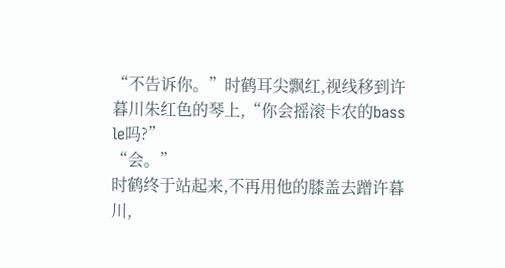“不告诉你。”时鹤耳尖飘红,视线移到许暮川朱红色的琴上,“你会摇滚卡农的bass le吗?”
“会。”
时鹤终于站起来,不再用他的膝盖去蹭许暮川,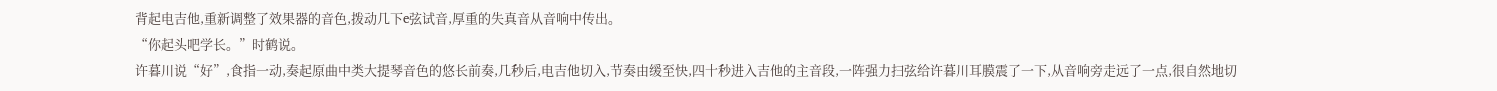背起电吉他,重新调整了效果器的音色,拨动几下e弦试音,厚重的失真音从音响中传出。
“你起头吧学长。”时鹤说。
许暮川说“好”,食指一动,奏起原曲中类大提琴音色的悠长前奏,几秒后,电吉他切入,节奏由缓至快,四十秒进入吉他的主音段,一阵强力扫弦给许暮川耳膜震了一下,从音响旁走远了一点,很自然地切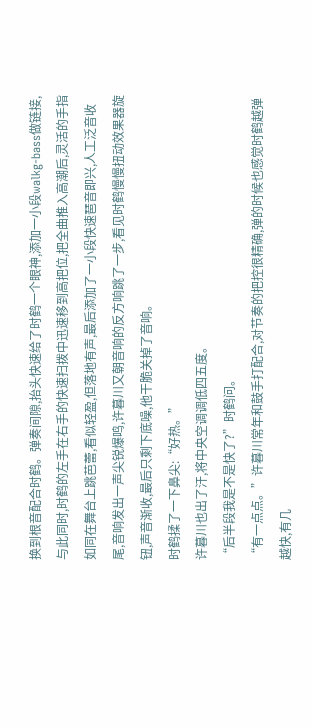换到根音配合时鹤。弹奏间隙,抬头快速给了时鹤一个眼神,添加一小段walkg-bass做链接,与此同时,时鹤的左手在右手的快速扫拨中迅速移到高把位,把全曲推入高潮后,灵活的手指如同在舞台上跳芭蕾,看似轻盈,但落地有声,最后添加了一小段快速琶音即兴,人工泛音收尾,音响发出一声尖锐爆鸣,许暮川又朝音响的反方响跳了一步,看见时鹤慢慢扭动效果器旋钮,声音渐收,最后只剩下底噪,他干脆关掉了音响。
时鹤揉了一下鼻尖:“好热。”
许暮川也出了汗,将中央空调调低四五度。
“后半段我是不是快了?”时鹤问。
“有一点点。”许暮川常年和鼓手打配合,对节奏的把控很精确,弹的时候也感觉时鹤越弹越快,有几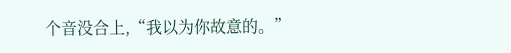个音没合上,“我以为你故意的。”